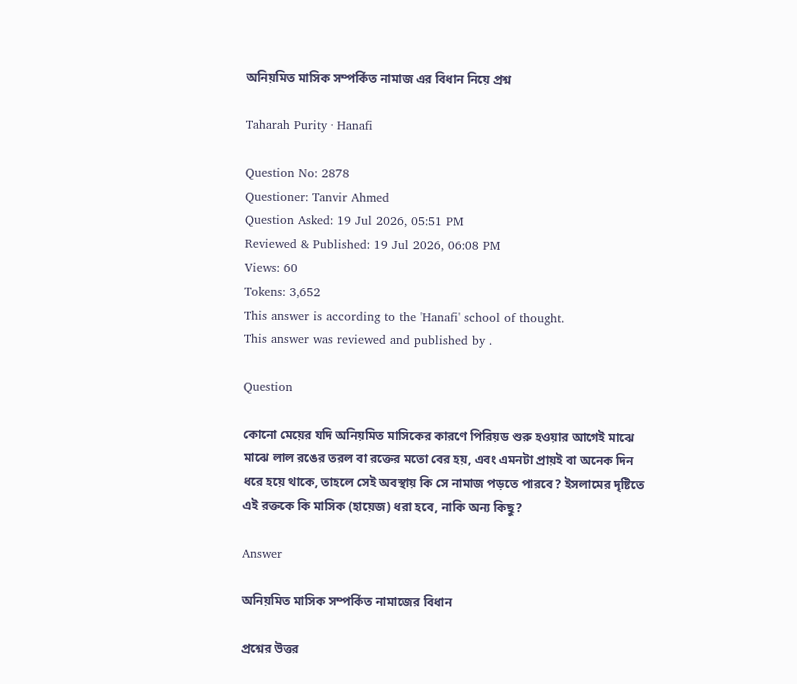অনিয়মিত মাসিক সম্পর্কিত নামাজ এর বিধান নিয়ে প্রশ্ন

Taharah Purity · Hanafi

Question No: 2878
Questioner: Tanvir Ahmed
Question Asked: 19 Jul 2026, 05:51 PM
Reviewed & Published: 19 Jul 2026, 06:08 PM
Views: 60
Tokens: 3,652
This answer is according to the 'Hanafi' school of thought.
This answer was reviewed and published by .

Question

কোনো মেয়ের যদি অনিয়মিত মাসিকের কারণে পিরিয়ড শুরু হওয়ার আগেই মাঝে মাঝে লাল রঙের তরল বা রক্তের মতো বের হয়, এবং এমনটা প্রায়ই বা অনেক দিন ধরে হয়ে থাকে, তাহলে সেই অবস্থায় কি সে নামাজ পড়তে পারবে? ইসলামের দৃষ্টিতে এই রক্তকে কি মাসিক (হায়েজ) ধরা হবে, নাকি অন্য কিছু?

Answer

অনিয়মিত মাসিক সম্পর্কিত নামাজের বিধান

প্রশ্নের উত্তর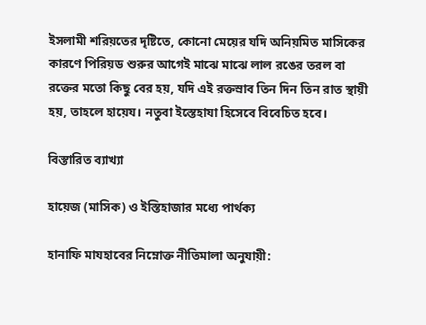ইসলামী শরিয়তের দৃষ্টিতে, কোনো মেয়ের যদি অনিয়মিত মাসিকের কারণে পিরিয়ড শুরুর আগেই মাঝে মাঝে লাল রঙের তরল বা রক্তের মতো কিছু বের হয়, যদি এই রক্তস্রাব তিন দিন তিন রাত স্থায়ী হয়, তাহলে হায়েয। নতুবা ইস্তেহাযা হিসেবে বিবেচিত হবে।

বিস্তারিত ব্যাখ্যা

হায়েজ (মাসিক) ও ইস্তিহাজার মধ্যে পার্থক্য

হানাফি মাযহাবের নিম্নোক্ত নীতিমালা অনুযায়ী: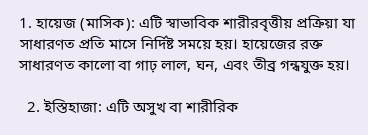1. হায়েজ (মাসিক): এটি স্বাভাবিক শারীরবৃত্তীয় প্রক্রিয়া যা সাধারণত প্রতি মাসে নির্দিষ্ট সময়ে হয়। হায়েজের রক্ত সাধারণত কালো বা গাঢ় লাল, ঘন, এবং তীব্র গন্ধযুক্ত হয়।

  2. ইস্তিহাজা: এটি অসুখ বা শারীরিক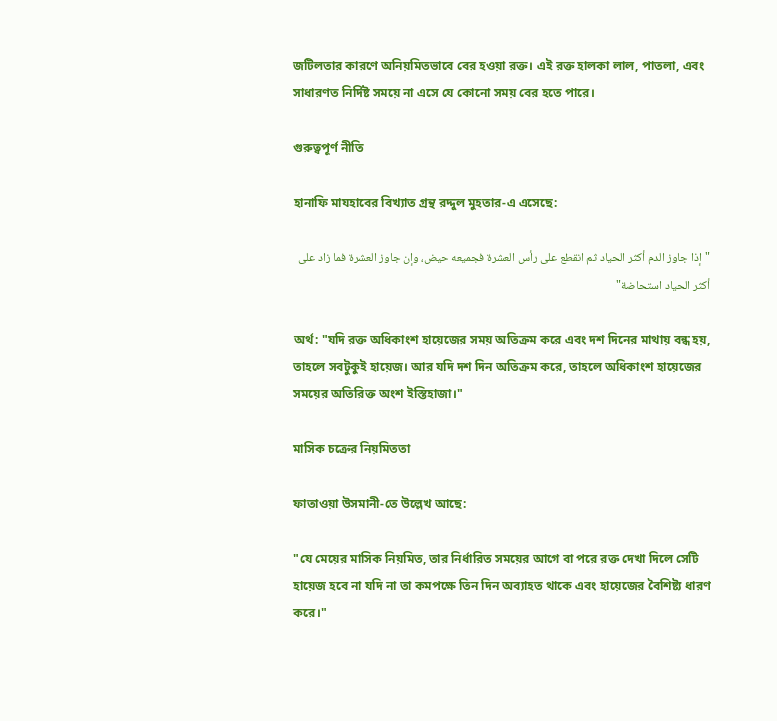জটিলতার কারণে অনিয়মিতভাবে বের হওয়া রক্ত। এই রক্ত হালকা লাল, পাতলা, এবং সাধারণত নির্দিষ্ট সময়ে না এসে যে কোনো সময় বের হতে পারে।

গুরুত্বপূর্ণ নীতি

হানাফি মাযহাবের বিখ্যাত গ্রন্থ রদ্দুল মুহতার-এ এসেছে:

"إذا جاوز الدم أكثر الحياد ثم انقطع على رأس العشرة فجميعه حيض، وإن جاوز العشرة فما زاد على أكثر الحياد استحاضة"

অর্থ: "যদি রক্ত অধিকাংশ হায়েজের সময় অতিক্রম করে এবং দশ দিনের মাথায় বন্ধ হয়, তাহলে সবটুকুই হায়েজ। আর যদি দশ দিন অতিক্রম করে, তাহলে অধিকাংশ হায়েজের সময়ের অতিরিক্ত অংশ ইস্তিহাজা।"

মাসিক চক্রের নিয়মিততা

ফাতাওয়া উসমানী-তে উল্লেখ আছে:

"যে মেয়ের মাসিক নিয়মিত, তার নির্ধারিত সময়ের আগে বা পরে রক্ত দেখা দিলে সেটি হায়েজ হবে না যদি না তা কমপক্ষে তিন দিন অব্যাহত থাকে এবং হায়েজের বৈশিষ্ট্য ধারণ করে।"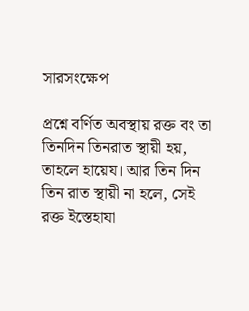সারসংক্ষেপ

প্রশ্নে বর্ণিত অবস্থায় রক্ত বং তা তিনদিন তিনরাত স্থায়ী হয়, তাহলে হায়েয। আর তিন দিন তিন রাত স্থায়ী না হলে, সেই রক্ত ইস্তেহাযা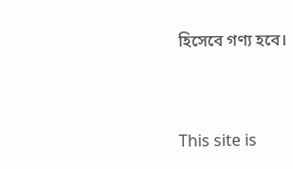হিসেবে গণ্য হবে।


This site is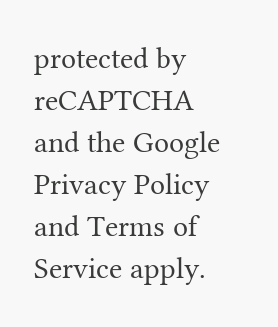protected by reCAPTCHA and the Google Privacy Policy and Terms of Service apply.